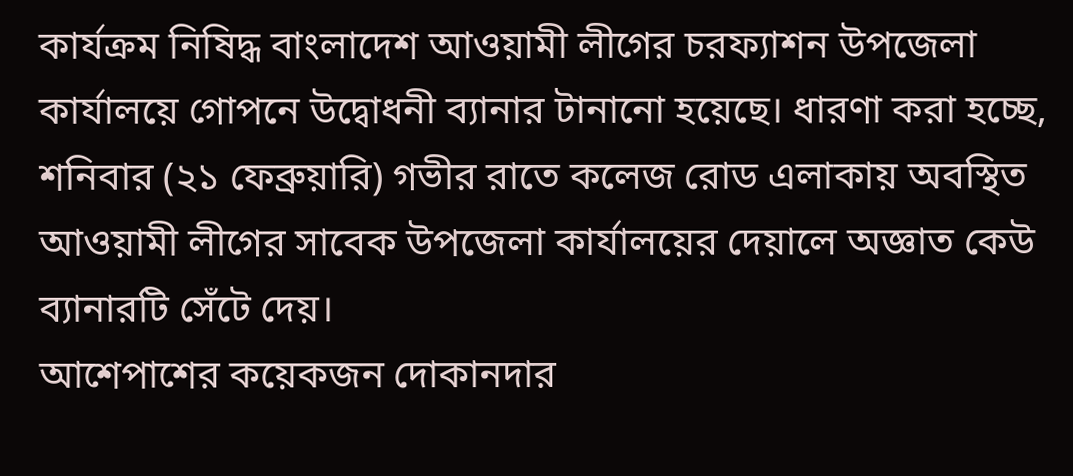কার্যক্রম নিষিদ্ধ বাংলাদেশ আওয়ামী লীগের চরফ্যাশন উপজেলা কার্যালয়ে গোপনে উদ্বোধনী ব্যানার টানানো হয়েছে। ধারণা করা হচ্ছে, শনিবার (২১ ফেব্রুয়ারি) গভীর রাতে কলেজ রোড এলাকায় অবস্থিত আওয়ামী লীগের সাবেক উপজেলা কার্যালয়ের দেয়ালে অজ্ঞাত কেউ ব্যানারটি সেঁটে দেয়।
আশেপাশের কয়েকজন দোকানদার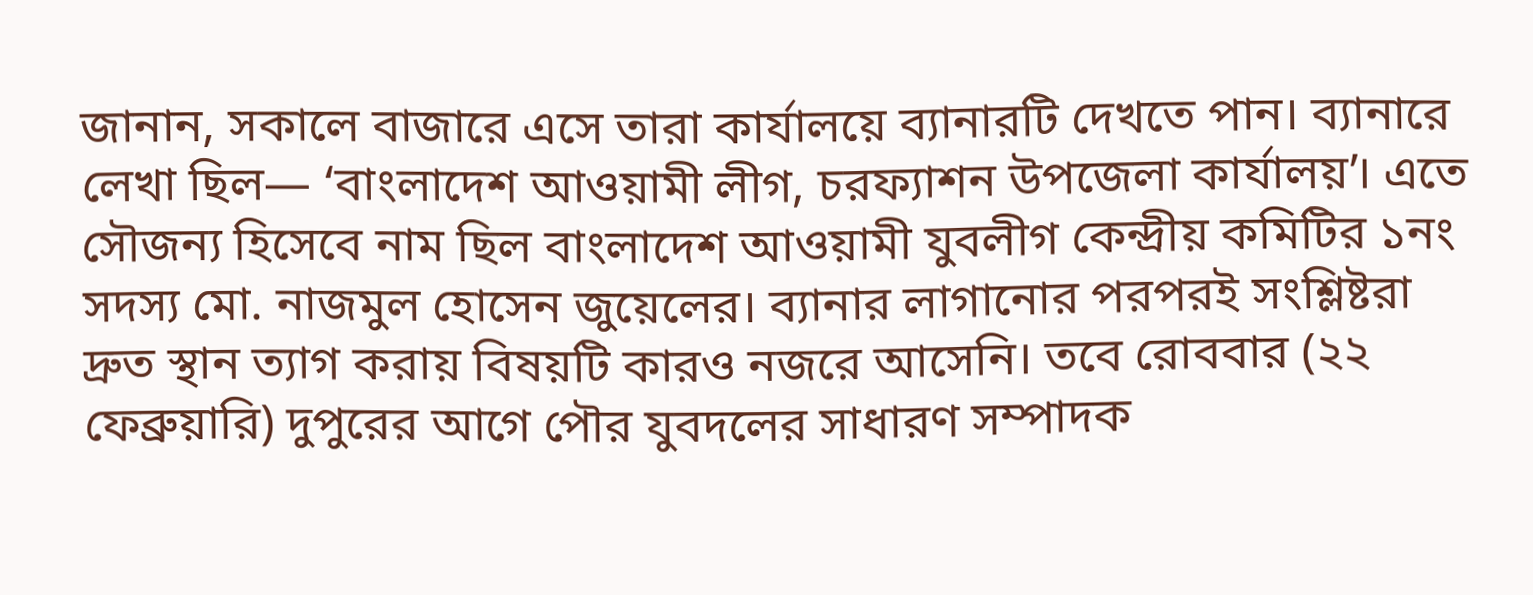জানান, সকালে বাজারে এসে তারা কার্যালয়ে ব্যানারটি দেখতে পান। ব্যানারে লেখা ছিল— ‘বাংলাদেশ আওয়ামী লীগ, চরফ্যাশন উপজেলা কার্যালয়’। এতে সৌজন্য হিসেবে নাম ছিল বাংলাদেশ আওয়ামী যুবলীগ কেন্দ্রীয় কমিটির ১নং সদস্য মো. নাজমুল হোসেন জুয়েলের। ব্যানার লাগানোর পরপরই সংশ্লিষ্টরা দ্রুত স্থান ত্যাগ করায় বিষয়টি কারও নজরে আসেনি। তবে রোববার (২২ ফেব্রুয়ারি) দুপুরের আগে পৌর যুবদলের সাধারণ সম্পাদক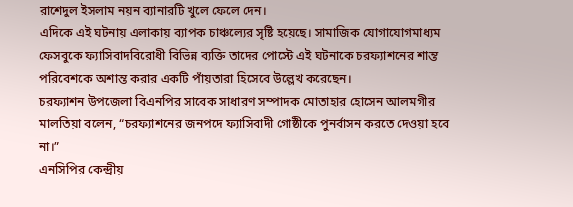রাশেদুল ইসলাম নয়ন ব্যানারটি খুলে ফেলে দেন।
এদিকে এই ঘটনায় এলাকায় ব্যাপক চাঞ্চল্যের সৃষ্টি হয়েছে। সামাজিক যোগাযোগমাধ্যম ফেসবুকে ফ্যাসিবাদবিরোধী বিভিন্ন ব্যক্তি তাদের পোস্টে এই ঘটনাকে চরফ্যাশনের শান্ত পরিবেশকে অশান্ত করার একটি পাঁয়তারা হিসেবে উল্লেখ করেছেন।
চরফ্যাশন উপজেলা বিএনপির সাবেক সাধারণ সম্পাদক মোতাহার হোসেন আলমগীর মালতিয়া বলেন, “চরফ্যাশনের জনপদে ফ্যাসিবাদী গোষ্ঠীকে পুনর্বাসন করতে দেওয়া হবে না।”
এনসিপির কেন্দ্রীয়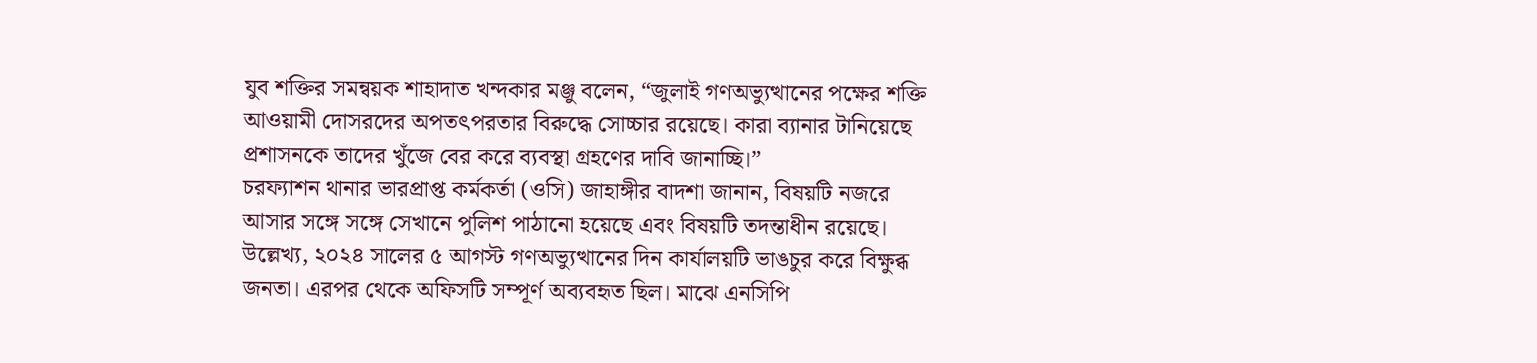যুব শক্তির সমন্বয়ক শাহাদাত খন্দকার মঞ্জু বলেন, “জুলাই গণঅভ্যুত্থানের পক্ষের শক্তি আওয়ামী দোসরদের অপতৎপরতার বিরুদ্ধে সোচ্চার রয়েছে। কারা ব্যানার টানিয়েছে প্রশাসনকে তাদের খুঁজে বের করে ব্যবস্থা গ্রহণের দাবি জানাচ্ছি।”
চরফ্যাশন থানার ভারপ্রাপ্ত কর্মকর্তা (ওসি) জাহাঙ্গীর বাদশা জানান, বিষয়টি নজরে আসার সঙ্গে সঙ্গে সেখানে পুলিশ পাঠানো হয়েছে এবং বিষয়টি তদন্তাধীন রয়েছে।
উল্লেখ্য, ২০২৪ সালের ৫ আগস্ট গণঅভ্যুত্থানের দিন কার্যালয়টি ভাঙচুর করে বিক্ষুব্ধ জনতা। এরপর থেকে অফিসটি সম্পূর্ণ অব্যবহৃত ছিল। মাঝে এনসিপি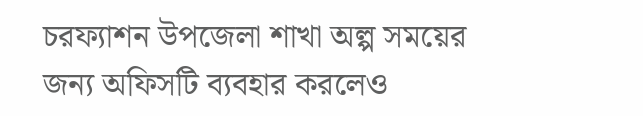চরফ্যাশন উপজেলা শাখা অল্প সময়ের জন্য অফিসটি ব্যবহার করলেও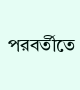পরবর্তীতে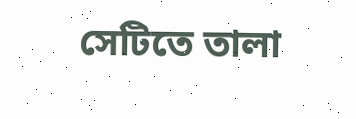সেটিতে তালা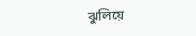ঝুলিয়ে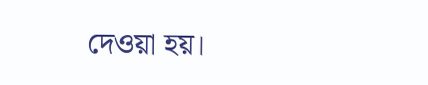দেওয়া হয়।